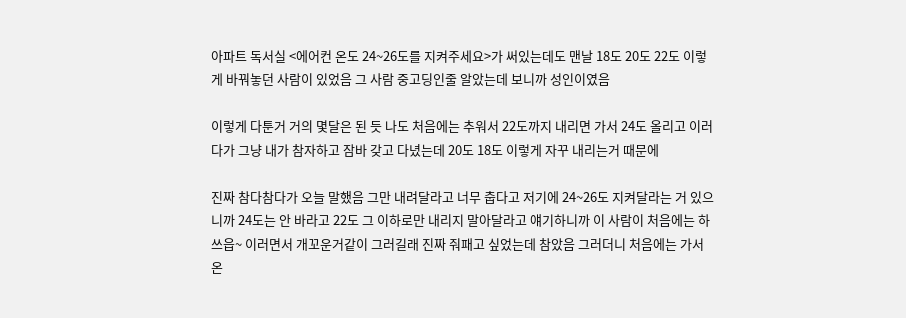아파트 독서실 <에어컨 온도 24~26도를 지켜주세요>가 써있는데도 맨날 18도 20도 22도 이렇게 바꿔놓던 사람이 있었음 그 사람 중고딩인줄 알았는데 보니까 성인이였음

이렇게 다툰거 거의 몇달은 된 듯 나도 처음에는 추워서 22도까지 내리면 가서 24도 올리고 이러다가 그냥 내가 참자하고 잠바 갖고 다녔는데 20도 18도 이렇게 자꾸 내리는거 때문에

진짜 참다참다가 오늘 말했음 그만 내려달라고 너무 춥다고 저기에 24~26도 지켜달라는 거 있으니까 24도는 안 바라고 22도 그 이하로만 내리지 말아달라고 얘기하니까 이 사람이 처음에는 하 쓰읍~ 이러면서 개꼬운거같이 그러길래 진짜 줘패고 싶었는데 참았음 그러더니 처음에는 가서 온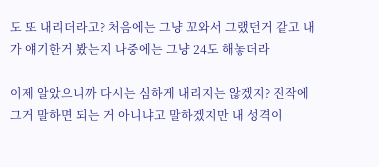도 또 내리더라고? 처음에는 그냥 꼬와서 그랬던거 같고 내가 얘기한거 봤는지 나중에는 그냥 24도 해놓더라

이제 알았으니까 다시는 심하게 내리지는 않겠지? 진작에 그거 말하면 되는 거 아니냐고 말하겠지만 내 성격이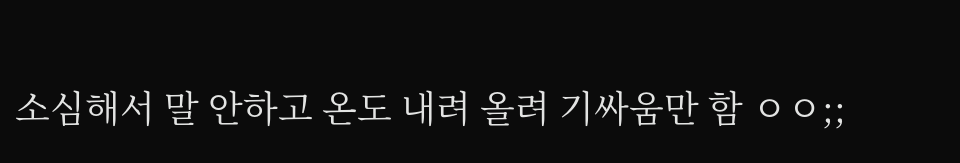소심해서 말 안하고 온도 내려 올려 기싸움만 함 ㅇㅇ;;